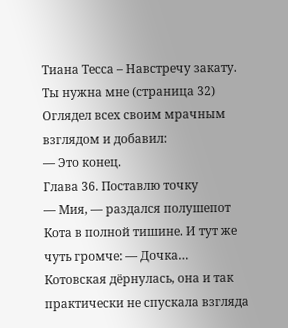Тиана Тесса – Навстречу закату. Ты нужна мне (страница 32)
Оглядел всех своим мрачным взглядом и добавил:
— Это конец.
Глава 36. Поставлю точку
— Мия, — раздался полушепот Кота в полной тишине. И тут же чуть громче: — Дочка…
Котовская дёрнулась, она и так практически не спускала взгляда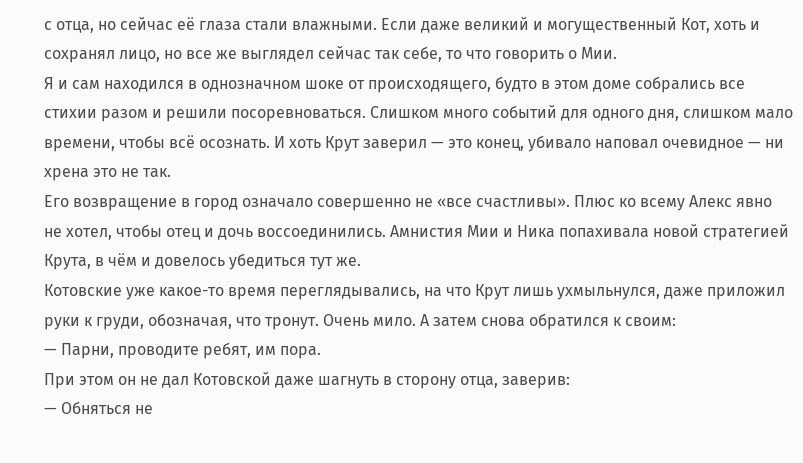с отца, но сейчас её глаза стали влажными. Если даже великий и могущественный Кот, хоть и сохранял лицо, но все же выглядел сейчас так себе, то что говорить о Мии.
Я и сам находился в однозначном шоке от происходящего, будто в этом доме собрались все стихии разом и решили посоревноваться. Слишком много событий для одного дня, слишком мало времени, чтобы всё осознать. И хоть Крут заверил — это конец, убивало наповал очевидное — ни хрена это не так.
Его возвращение в город означало совершенно не «все счастливы». Плюс ко всему Алекс явно не хотел, чтобы отец и дочь воссоединились. Амнистия Мии и Ника попахивала новой стратегией Крута, в чём и довелось убедиться тут же.
Котовские уже какое-то время переглядывались, на что Крут лишь ухмыльнулся, даже приложил руки к груди, обозначая, что тронут. Очень мило. А затем снова обратился к своим:
— Парни, проводите ребят, им пора.
При этом он не дал Котовской даже шагнуть в сторону отца, заверив:
— Обняться не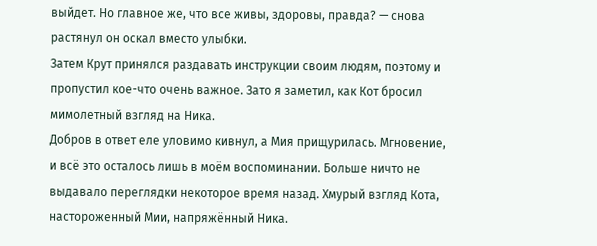выйдет. Но главное же, что все живы, здоровы, правда? — снова растянул он оскал вместо улыбки.
Затем Крут принялся раздавать инструкции своим людям, поэтому и пропустил кое-что очень важное. Зато я заметил, как Кот бросил мимолетный взгляд на Ника.
Добров в ответ еле уловимо кивнул, а Мия прищурилась. Мгновение, и всё это осталось лишь в моём воспоминании. Больше ничто не выдавало переглядки некоторое время назад. Хмурый взгляд Кота, настороженный Мии, напряжённый Ника.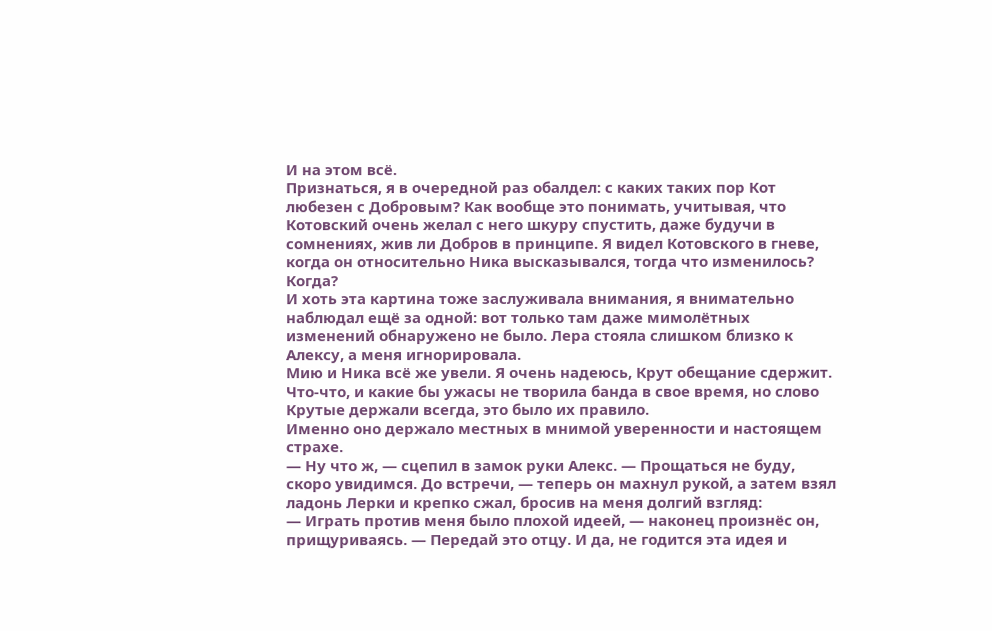И на этом всё.
Признаться, я в очередной раз обалдел: с каких таких пор Кот любезен с Добровым? Как вообще это понимать, учитывая, что Котовский очень желал с него шкуру спустить, даже будучи в сомнениях, жив ли Добров в принципе. Я видел Котовского в гневе, когда он относительно Ника высказывался, тогда что изменилось? Когда?
И хоть эта картина тоже заслуживала внимания, я внимательно наблюдал ещё за одной: вот только там даже мимолётных изменений обнаружено не было. Лера стояла слишком близко к Алексу, а меня игнорировала.
Мию и Ника всё же увели. Я очень надеюсь, Крут обещание сдержит. Что-что, и какие бы ужасы не творила банда в свое время, но слово Крутые держали всегда, это было их правило.
Именно оно держало местных в мнимой уверенности и настоящем страхе.
— Ну что ж, — сцепил в замок руки Алекс. — Прощаться не буду, скоро увидимся. До встречи, — теперь он махнул рукой, а затем взял ладонь Лерки и крепко сжал, бросив на меня долгий взгляд:
— Играть против меня было плохой идеей, — наконец произнёс он, прищуриваясь. — Передай это отцу. И да, не годится эта идея и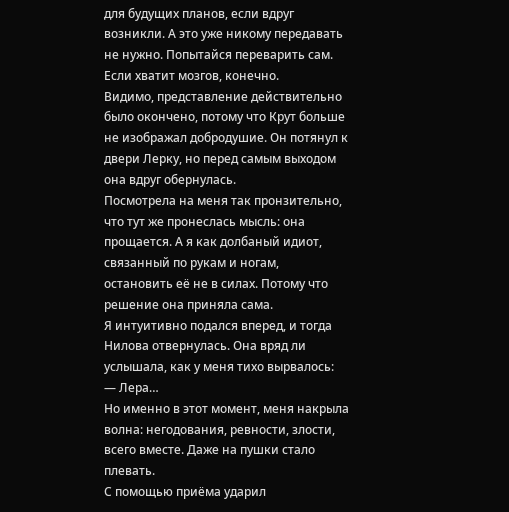для будущих планов, если вдруг возникли. А это уже никому передавать не нужно. Попытайся переварить сам. Если хватит мозгов, конечно.
Видимо, представление действительно было окончено, потому что Крут больше не изображал добродушие. Он потянул к двери Лерку, но перед самым выходом она вдруг обернулась.
Посмотрела на меня так пронзительно, что тут же пронеслась мысль: она прощается. А я как долбаный идиот, связанный по рукам и ногам, остановить её не в силах. Потому что решение она приняла сама.
Я интуитивно подался вперед, и тогда Нилова отвернулась. Она вряд ли услышала, как у меня тихо вырвалось:
— Лера…
Но именно в этот момент, меня накрыла волна: негодования, ревности, злости, всего вместе. Даже на пушки стало плевать.
С помощью приёма ударил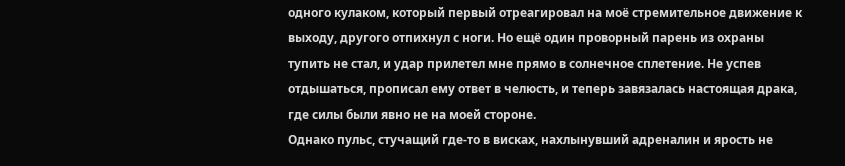одного кулаком, который первый отреагировал на моё стремительное движение к выходу, другого отпихнул с ноги. Но ещё один проворный парень из охраны тупить не стал, и удар прилетел мне прямо в солнечное сплетение. Не успев отдышаться, прописал ему ответ в челюсть, и теперь завязалась настоящая драка, где силы были явно не на моей стороне.
Однако пульс, стучащий где-то в висках, нахлынувший адреналин и ярость не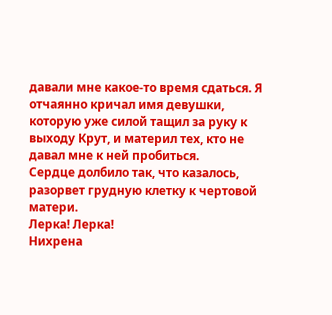давали мне какое-то время сдаться. Я отчаянно кричал имя девушки, которую уже силой тащил за руку к выходу Крут, и материл тех, кто не давал мне к ней пробиться.
Сердце долбило так, что казалось, разорвет грудную клетку к чертовой матери.
Лерка! Лерка!
Нихрена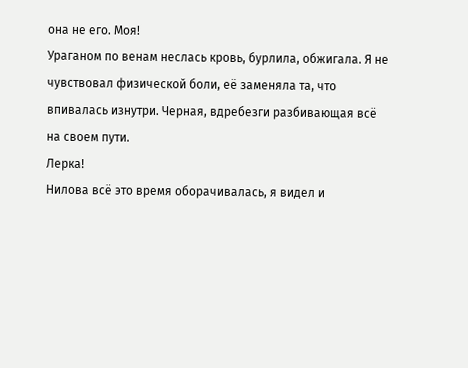она не его. Моя!
Ураганом по венам неслась кровь, бурлила, обжигала. Я не чувствовал физической боли, её заменяла та, что впивалась изнутри. Черная, вдребезги разбивающая всё на своем пути.
Лерка!
Нилова всё это время оборачивалась, я видел и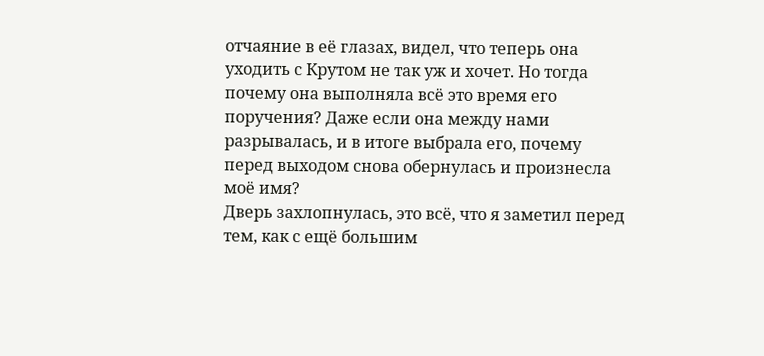отчаяние в её глазах, видел, что теперь она уходить с Крутом не так уж и хочет. Но тогда почему она выполняла всё это время его поручения? Даже если она между нами разрывалась, и в итоге выбрала его, почему перед выходом снова обернулась и произнесла моё имя?
Дверь захлопнулась, это всё, что я заметил перед тем, как с ещё большим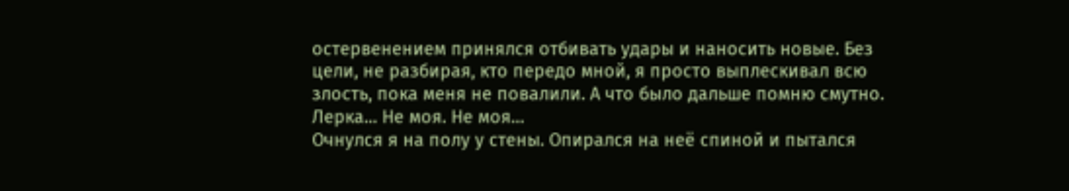остервенением принялся отбивать удары и наносить новые. Без цели, не разбирая, кто передо мной, я просто выплескивал всю злость, пока меня не повалили. А что было дальше помню смутно.
Лерка… Не моя. Не моя…
Очнулся я на полу у стены. Опирался на неё спиной и пытался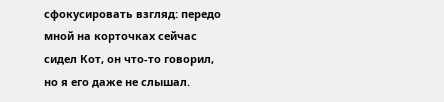сфокусировать взгляд: передо мной на корточках сейчас сидел Кот, он что-то говорил, но я его даже не слышал.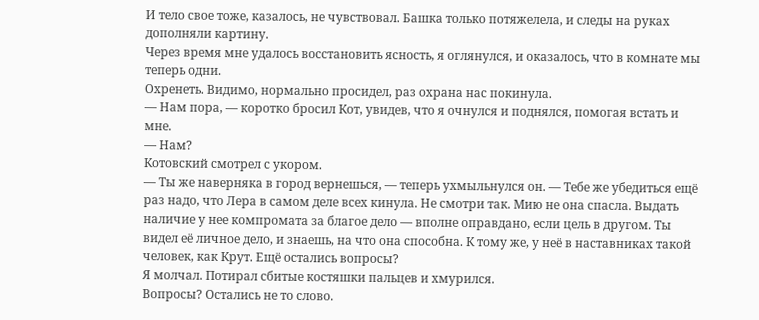И тело свое тоже, казалось, не чувствовал. Башка только потяжелела, и следы на руках дополняли картину.
Через время мне удалось восстановить ясность, я оглянулся, и оказалось, что в комнате мы теперь одни.
Охренеть. Видимо, нормально просидел, раз охрана нас покинула.
— Нам пора, — коротко бросил Кот, увидев, что я очнулся и поднялся, помогая встать и мне.
— Нам?
Котовский смотрел с укором.
— Ты же наверняка в город вернешься, — теперь ухмыльнулся он. — Тебе же убедиться ещё раз надо, что Лера в самом деле всех кинула. Не смотри так. Мию не она спасла. Выдать наличие у нее компромата за благое дело — вполне оправдано, если цель в другом. Ты видел её личное дело, и знаешь, на что она способна. К тому же, у неё в наставниках такой человек, как Крут. Ещё остались вопросы?
Я молчал. Потирал сбитые костяшки пальцев и хмурился.
Вопросы? Остались не то слово.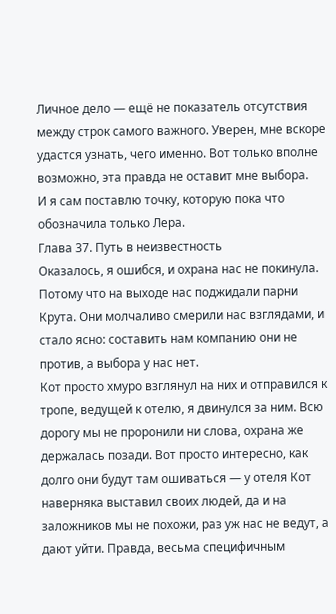Личное дело — ещё не показатель отсутствия между строк самого важного. Уверен, мне вскоре удастся узнать, чего именно. Вот только вполне возможно, эта правда не оставит мне выбора.
И я сам поставлю точку, которую пока что обозначила только Лера.
Глава 37. Путь в неизвестность
Оказалось, я ошибся, и охрана нас не покинула.
Потому что на выходе нас поджидали парни Крута. Они молчаливо смерили нас взглядами, и стало ясно: составить нам компанию они не против, а выбора у нас нет.
Кот просто хмуро взглянул на них и отправился к тропе, ведущей к отелю, я двинулся за ним. Всю дорогу мы не проронили ни слова, охрана же держалась позади. Вот просто интересно, как долго они будут там ошиваться — у отеля Кот наверняка выставил своих людей, да и на заложников мы не похожи, раз уж нас не ведут, а дают уйти. Правда, весьма специфичным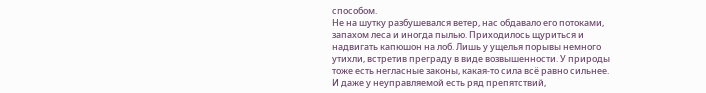способом.
Не на шутку разбушевался ветер, нас обдавало его потоками, запахом леса и иногда пылью. Приходилось щуриться и надвигать капюшон на лоб. Лишь у ущелья порывы немного утихли, встретив преграду в виде возвышенности. У природы тоже есть негласные законы, какая-то сила всё равно сильнее. И даже у неуправляемой есть ряд препятствий,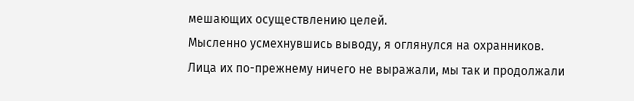мешающих осуществлению целей.
Мысленно усмехнувшись выводу, я оглянулся на охранников. Лица их по-прежнему ничего не выражали, мы так и продолжали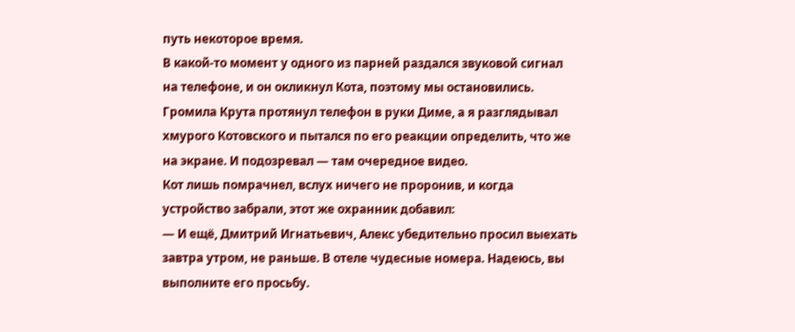путь некоторое время.
В какой-то момент у одного из парней раздался звуковой сигнал на телефоне, и он окликнул Кота, поэтому мы остановились. Громила Крута протянул телефон в руки Диме, а я разглядывал хмурого Котовского и пытался по его реакции определить, что же на экране. И подозревал — там очередное видео.
Кот лишь помрачнел, вслух ничего не проронив, и когда устройство забрали, этот же охранник добавил:
— И ещё, Дмитрий Игнатьевич, Алекс убедительно просил выехать завтра утром, не раньше. В отеле чудесные номера. Надеюсь, вы выполните его просьбу.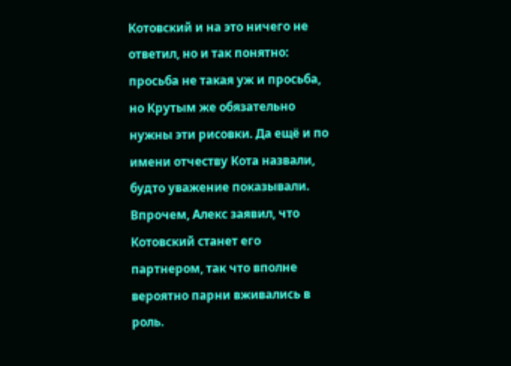Котовский и на это ничего не ответил, но и так понятно: просьба не такая уж и просьба, но Крутым же обязательно нужны эти рисовки. Да ещё и по имени отчеству Кота назвали, будто уважение показывали.
Впрочем, Алекс заявил, что Котовский станет его партнером, так что вполне вероятно парни вживались в роль.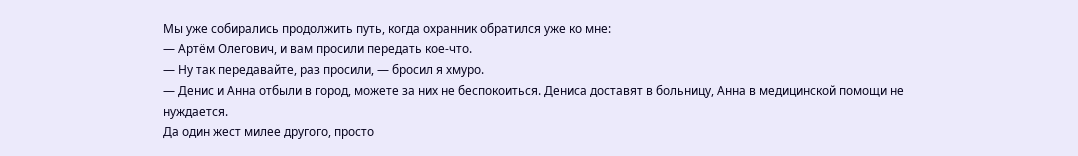Мы уже собирались продолжить путь, когда охранник обратился уже ко мне:
— Артём Олегович, и вам просили передать кое-что.
— Ну так передавайте, раз просили, — бросил я хмуро.
— Денис и Анна отбыли в город, можете за них не беспокоиться. Дениса доставят в больницу, Анна в медицинской помощи не нуждается.
Да один жест милее другого, просто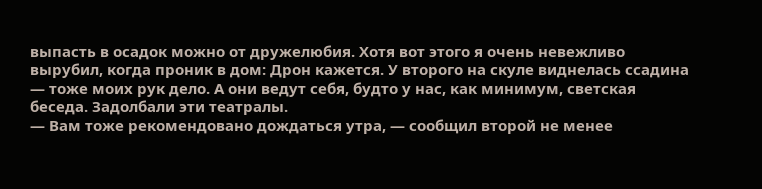выпасть в осадок можно от дружелюбия. Хотя вот этого я очень невежливо вырубил, когда проник в дом: Дрон кажется. У второго на скуле виднелась ссадина — тоже моих рук дело. А они ведут себя, будто у нас, как минимум, светская беседа. Задолбали эти театралы.
— Вам тоже рекомендовано дождаться утра, — сообщил второй не менее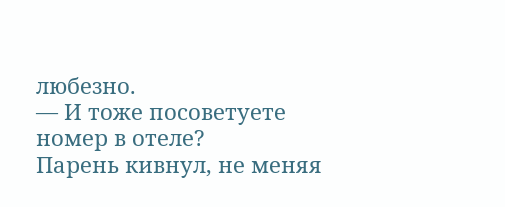любезно.
— И тоже посоветуете номер в отеле?
Парень кивнул, не меняя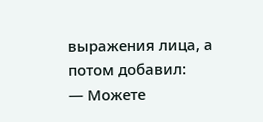выражения лица, а потом добавил:
— Можете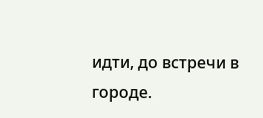идти, до встречи в городе.